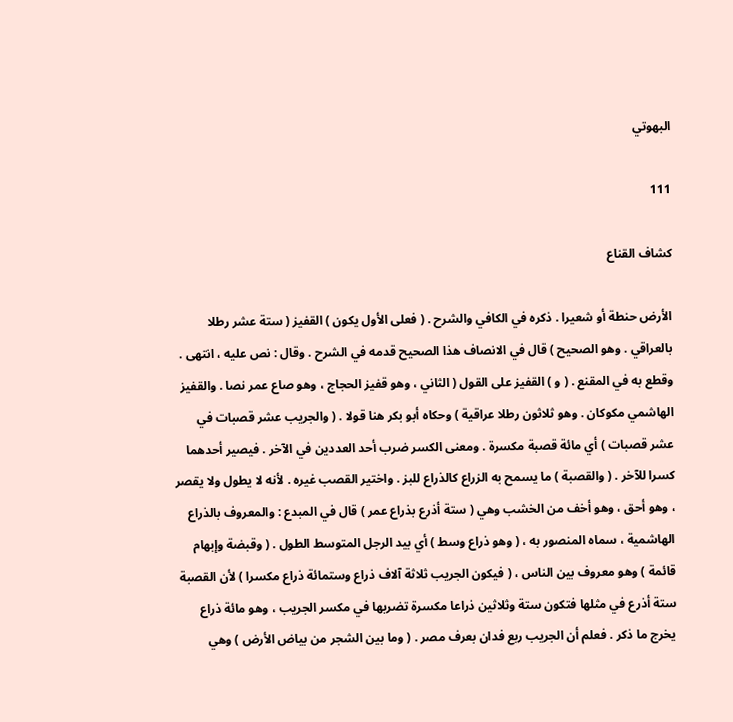البهوتي

111

كشاف القناع

الأرض حنطة أو شعيرا . ذكره في الكافي والشرح . ( فعلى الأول يكون ) القفيز ( ستة عشر رطلا بالعراقي . وهو الصحيح ) قال في الانصاف هذا الصحيح قدمه في الشرح . وقال : نص عليه ، انتهى . وقطع به في المقنع . ( و ) القفيز على القول ( الثاني ، وهو قفيز الحجاج ، وهو صاع عمر نصا . والقفيز الهاشمي مكوكان . وهو ثلاثون رطلا عراقية ) وحكاه أبو بكر هنا قولا . ( والجريب عشر قصبات في عشر قصبات ) أي مائة قصبة مكسرة . ومعنى الكسر ضرب أحد العددين في الآخر . فيصير أحدهما كسرا للآخر . ( والقصبة ) ما يسمح به الزراع كالذراع للبز . واختير القصب غيره . لأنه لا يطول ولا يقصر ، وهو أحق ، وهو أخف من الخشب وهي ( ستة أذرع بذراع عمر ) قال في المبدع : والمعروف بالذراع الهاشمية ، سماه المنصور به ، ( وهو ذراع وسط ) أي بيد الرجل المتوسط الطول . ( وقبضة وإبهام قائمة ) وهو معروف بين الناس ، ( فيكون الجريب ثلاثة آلاف ذراع وستمائة ذراع مكسرا ) لأن القصبة ستة أذرع في مثلها فتكون ستة وثلاثين ذراعا مكسرة تضربها في مكسر الجريب ، وهو مائة ذراع يخرج ما ذكر . فعلم أن الجريب ربع فدان بعرف مصر . ( وما بين الشجر من بياض الأرض ) وهي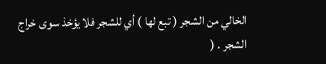الخالي من الشجر ( تبع لها ) أي للشجر فلا يؤخذ سوى خراج الشجر . (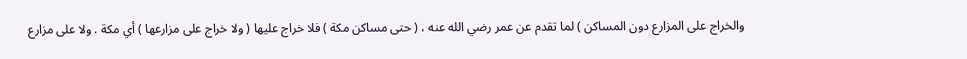والخراج على المزارع دون المساكن ) لما تقدم عن عمر رضي الله عنه ، ( حتى مساكن مكة ) فلا خراج عليها ( ولا خراج على مزارعها ) أي مكة . ولا على مزارع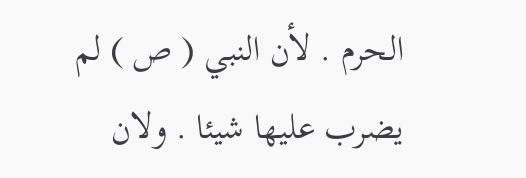الحرم . لأن النبي ( ص ) لم يضرب عليها شيئا . ولان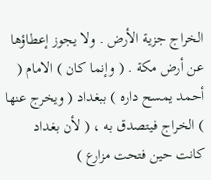الخراج جزية الأرض . ولا يجوز إعطاؤها عن أرض مكة . ( وإنما كان ) الامام ( أحمد يمسح داره ) ببغداد ( ويخرج عنها ) الخراج فيتصدق به ، ( لأن بغداد كانت حين فتحت مزارع )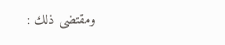ومقتضى ذلك :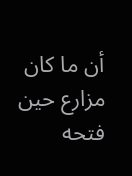أن ما كان مزارع حين فتحه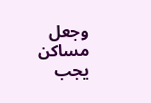وجعل مساكن يجب